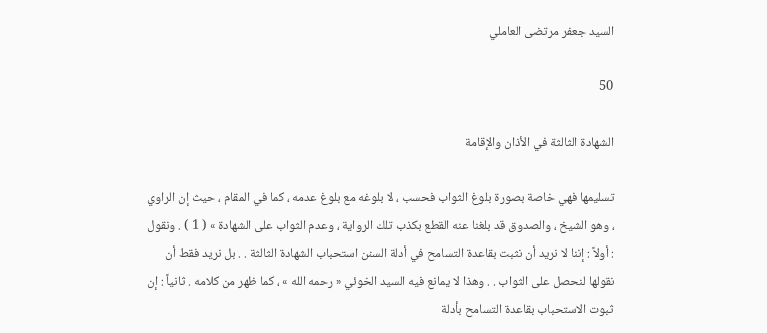السيد جعفر مرتضى العاملي

50

الشهادة الثالثة في الأذان والإقامة

تسليمها فهي خاصة بصورة بلوغ الثواب فحسب ، لا بلوغه مع بلوغ عدمه ، كما في المقام ، حيث إن الراوي ، وهو الشيخ ، والصدوق قد بلغنا عنه القطع بكذب تلك الرواية ، وعدم الثواب على الشهادة » ( 1 ) . ونقول : أولاً : إننا لا نريد أن نثبت بقاعدة التسامح في أدلة السنن استحباب الشهادة الثالثة . . بل نريد فقط أن نقولها لنحصل على الثواب . . وهذا لا يمانع فيه السيد الخوئي « رحمه الله » ، كما ظهر من كلامه . ثانياً : إن ثبوت الاستحباب بقاعدة التسامح بأدلة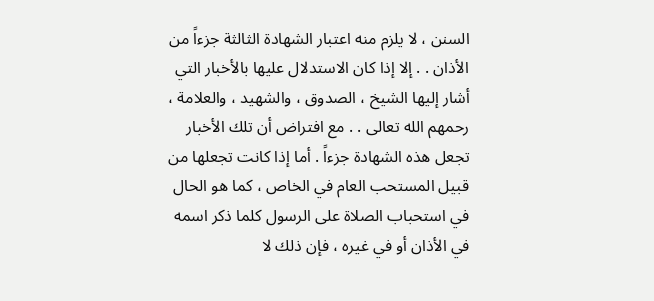السنن ، لا يلزم منه اعتبار الشهادة الثالثة جزءاً من الأذان . . إلا إذا كان الاستدلال عليها بالأخبار التي أشار إليها الشيخ ، الصدوق ، والشهيد ، والعلامة ، رحمهم الله تعالى . . مع افتراض أن تلك الأخبار تجعل هذه الشهادة جزءاً . أما إذا كانت تجعلها من قبيل المستحب العام في الخاص ، كما هو الحال في استحباب الصلاة على الرسول كلما ذكر اسمه في الأذان أو في غيره ، فإن ذلك لا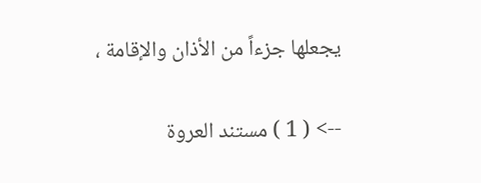يجعلها جزءاً من الأذان والإقامة ،

--> ( 1 ) مستند العروة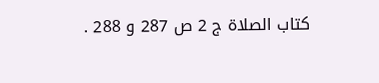كتاب الصلاة ج 2 ص 287 و 288 .